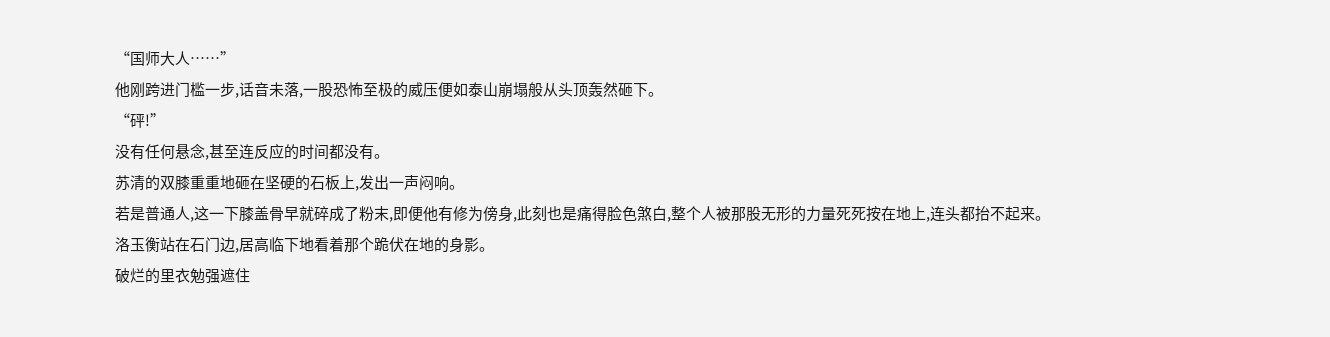“国师大人……”
他刚跨进门槛一步,话音未落,一股恐怖至极的威压便如泰山崩塌般从头顶轰然砸下。
“砰!”
没有任何悬念,甚至连反应的时间都没有。
苏清的双膝重重地砸在坚硬的石板上,发出一声闷响。
若是普通人,这一下膝盖骨早就碎成了粉末,即便他有修为傍身,此刻也是痛得脸色煞白,整个人被那股无形的力量死死按在地上,连头都抬不起来。
洛玉衡站在石门边,居高临下地看着那个跪伏在地的身影。
破烂的里衣勉强遮住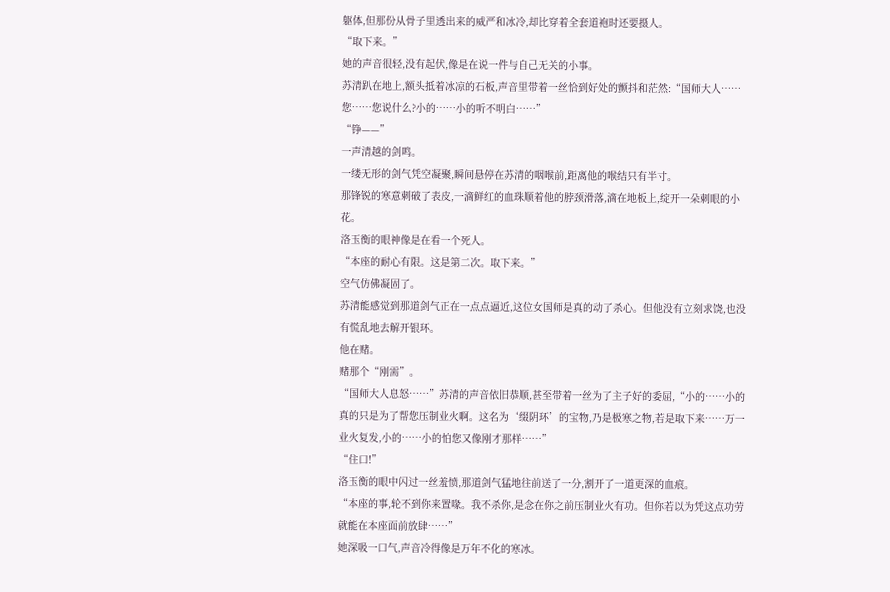躯体,但那份从骨子里透出来的威严和冰冷,却比穿着全套道袍时还要摄人。
“取下来。”
她的声音很轻,没有起伏,像是在说一件与自己无关的小事。
苏清趴在地上,额头抵着冰凉的石板,声音里带着一丝恰到好处的颤抖和茫然:“国师大人……您……您说什么?小的……小的听不明白……”
“铮——”
一声清越的剑鸣。
一缕无形的剑气凭空凝聚,瞬间悬停在苏清的咽喉前,距离他的喉结只有半寸。
那锋锐的寒意刺破了表皮,一滴鲜红的血珠顺着他的脖颈滑落,滴在地板上,绽开一朵刺眼的小花。
洛玉衡的眼神像是在看一个死人。
“本座的耐心有限。这是第二次。取下来。”
空气仿佛凝固了。
苏清能感觉到那道剑气正在一点点逼近,这位女国师是真的动了杀心。但他没有立刻求饶,也没有慌乱地去解开银环。
他在赌。
赌那个“刚需”。
“国师大人息怒……”苏清的声音依旧恭顺,甚至带着一丝为了主子好的委屈,“小的……小的真的只是为了帮您压制业火啊。这名为‘缀阴环’的宝物,乃是极寒之物,若是取下来……万一业火复发,小的……小的怕您又像刚才那样……”
“住口!”
洛玉衡的眼中闪过一丝羞愤,那道剑气猛地往前送了一分,割开了一道更深的血痕。
“本座的事,轮不到你来置喙。我不杀你,是念在你之前压制业火有功。但你若以为凭这点功劳就能在本座面前放肆……”
她深吸一口气,声音冷得像是万年不化的寒冰。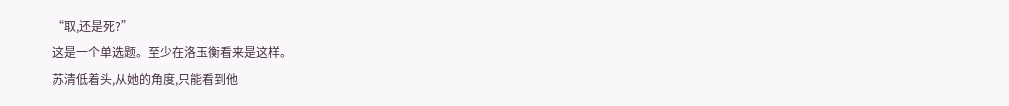“取,还是死?”
这是一个单选题。至少在洛玉衡看来是这样。
苏清低着头,从她的角度,只能看到他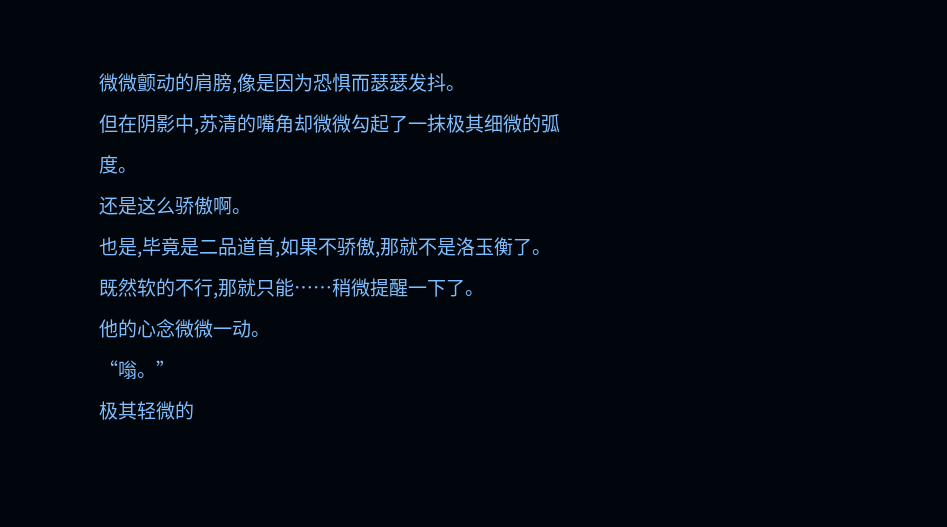微微颤动的肩膀,像是因为恐惧而瑟瑟发抖。
但在阴影中,苏清的嘴角却微微勾起了一抹极其细微的弧度。
还是这么骄傲啊。
也是,毕竟是二品道首,如果不骄傲,那就不是洛玉衡了。
既然软的不行,那就只能……稍微提醒一下了。
他的心念微微一动。
“嗡。”
极其轻微的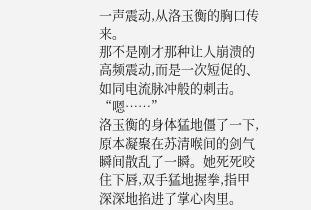一声震动,从洛玉衡的胸口传来。
那不是刚才那种让人崩溃的高频震动,而是一次短促的、如同电流脉冲般的刺击。
“嗯……”
洛玉衡的身体猛地僵了一下,原本凝聚在苏清喉间的剑气瞬间散乱了一瞬。她死死咬住下唇,双手猛地握拳,指甲深深地掐进了掌心肉里。